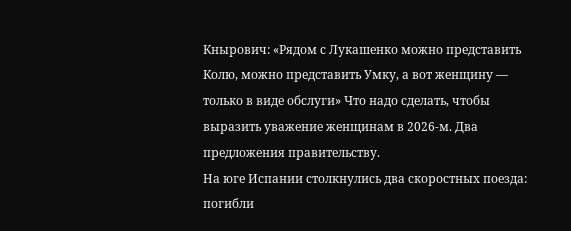Кнырович: «Рядом с Лукашенко можно представить Колю, можно представить Умку, а вот женщину — только в виде обслуги» Что надо сделать, чтобы выразить уважение женщинам в 2026-м. Два предложения правительству.
На юге Испании столкнулись два скоростных поезда: погибли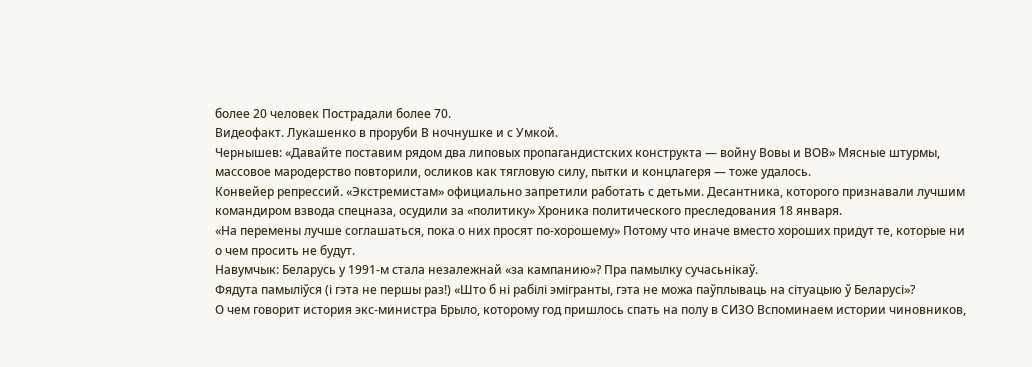более 20 человек Пострадали более 70.
Видеофакт. Лукашенко в проруби В ночнушке и с Умкой.
Чернышев: «Давайте поставим рядом два липовых пропагандистских конструкта — войну Вовы и ВОВ» Мясные штурмы, массовое мародерство повторили, осликов как тягловую силу, пытки и концлагеря — тоже удалось.
Конвейер репрессий. «Экстремистам» официально запретили работать с детьми. Десантника, которого признавали лучшим командиром взвода спецназа, осудили за «политику» Хроника политического преследования 18 января.
«На перемены лучше соглашаться, пока о них просят по-хорошему» Потому что иначе вместо хороших придут те, которые ни о чем просить не будут.
Навумчык: Беларусь у 1991-м стала незалежнай «за кампанию»? Пра памылку сучасьнікаў.
Фядута памыліўся (і гэта не першы раз!) «Што б ні рабілі эмігранты, гэта не можа паўплываць на сітуацыю ў Беларусі»?
О чем говорит история экс-министра Брыло, которому год пришлось спать на полу в СИЗО Вспоминаем истории чиновников,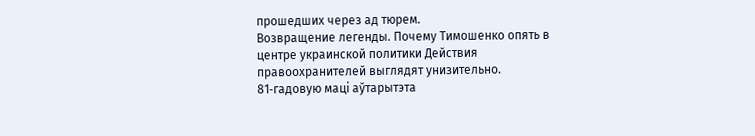прошедших через ад тюрем.
Возвращение легенды. Почему Тимошенко опять в центре украинской политики Действия правоохранителей выглядят унизительно.
81‑гадовую маці аўтарытэта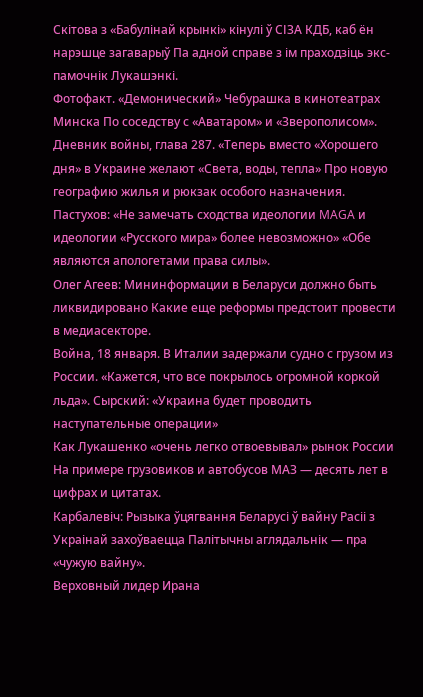Скітова з «Бабулінай крынкі» кінулі ў СІЗА КДБ, каб ён нарэшце загаварыў Па адной справе з ім праходзіць экс-памочнік Лукашэнкі.
Фотофакт. «Демонический» Чебурашка в кинотеатрах Минска По соседству с «Аватаром» и «Зверополисом».
Дневник войны, глава 287. «Теперь вместо «Хорошего дня» в Украине желают «Света, воды, тепла» Про новую географию жилья и рюкзак особого назначения.
Пастухов: «Не замечать сходства идеологии MAGA и идеологии «Русского мира» более невозможно» «Обе являются апологетами права силы».
Олег Агеев: Мининформации в Беларуси должно быть ликвидировано Какие еще реформы предстоит провести в медиасекторе.
Война, 18 января. В Италии задержали судно с грузом из России. «Кажется, что все покрылось огромной коркой льда». Сырский: «Украина будет проводить наступательные операции»
Как Лукашенко «очень легко отвоевывал» рынок России На примере грузовиков и автобусов МАЗ — десять лет в цифрах и цитатах.
Карбалевіч: Рызыка ўцягвання Беларусі ў вайну Расіі з Украінай захоўваецца Палітычны аглядальнік — пра «чужую вайну».
Верховный лидер Ирана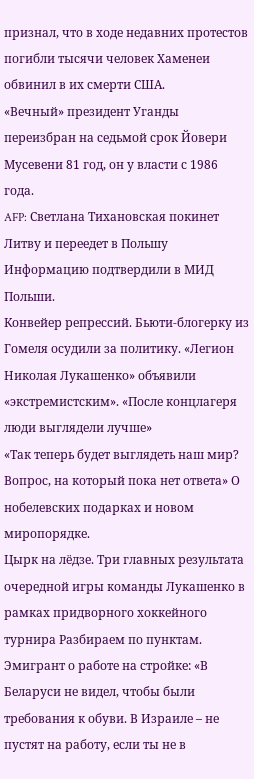признал, что в ходе недавних протестов погибли тысячи человек Хаменеи обвинил в их смерти США.
«Вечный» президент Уганды переизбран на седьмой срок Йовери Мусевени 81 год, он у власти с 1986 года.
AFP: Светлана Тихановская покинет Литву и переедет в Польшу Информацию подтвердили в МИД Польши.
Конвейер репрессий. Бьюти-блогерку из Гомеля осудили за политику. «Легион Николая Лукашенко» объявили «экстремистским». «После концлагеря люди выглядели лучше»
«Так теперь будет выглядеть наш мир? Вопрос, на который пока нет ответа» О нобелевских подарках и новом миропорядке.
Цырк на лёдзе. Три главных результата очередной игры команды Лукашенко в рамках придворного хоккейного турнира Разбираем по пунктам.
Эмигрант о работе на стройке: «В Беларуси не видел, чтобы были требования к обуви. В Израиле – не пустят на работу, если ты не в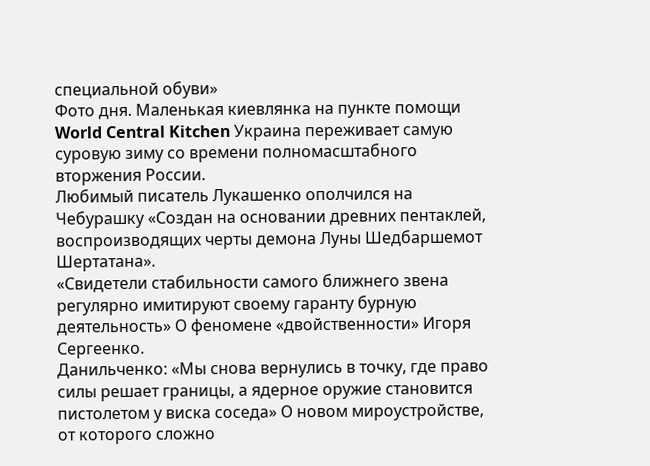специальной обуви»
Фото дня. Маленькая киевлянка на пункте помощи World Central Kitchen Украина переживает самую суровую зиму со времени полномасштабного вторжения России.
Любимый писатель Лукашенко ополчился на Чебурашку «Создан на основании древних пентаклей, воспроизводящих черты демона Луны Шедбаршемот Шертатана».
«Свидетели стабильности самого ближнего звена регулярно имитируют своему гаранту бурную деятельность» О феномене «двойственности» Игоря Сергеенко.
Данильченко: «Мы снова вернулись в точку, где право силы решает границы, а ядерное оружие становится пистолетом у виска соседа» О новом мироустройстве, от которого сложно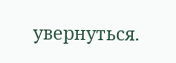увернуться.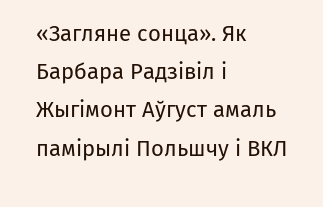«Загляне сонца». Як Барбара Радзівіл і Жыгімонт Аўгуст амаль памірылі Польшчу і ВКЛ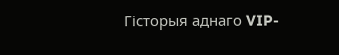Гісторыя аднаго VIP-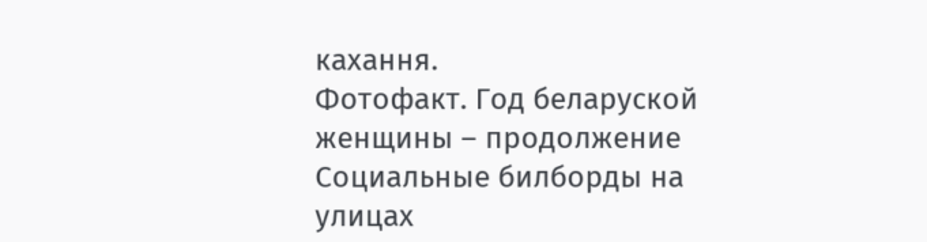кахання.
Фотофакт. Год беларуской женщины – продолжение Социальные билборды на улицах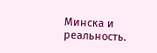Минска и реальность.